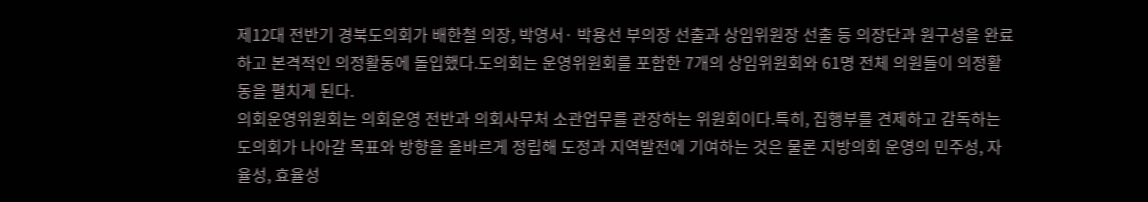제12대 전반기 경북도의회가 배한철 의장, 박영서· 박용선 부의장 선출과 상임위원장 선출 등 의장단과 원구성을 완료하고 본격적인 의정활동에 돌입했다.도의회는 운영위원회를 포함한 7개의 상임위원회와 61명 전체 의원들이 의정활동을 펼치게 된다.
의회운영위원회는 의회운영 전반과 의회사무처 소관업무를 관장하는 위원회이다.특히, 집행부를 견제하고 감독하는 도의회가 나아갈 목표와 방향을 올바르게 정립해 도정과 지역발전에 기여하는 것은 물론 지방의회 운영의 민주성, 자율성, 효율성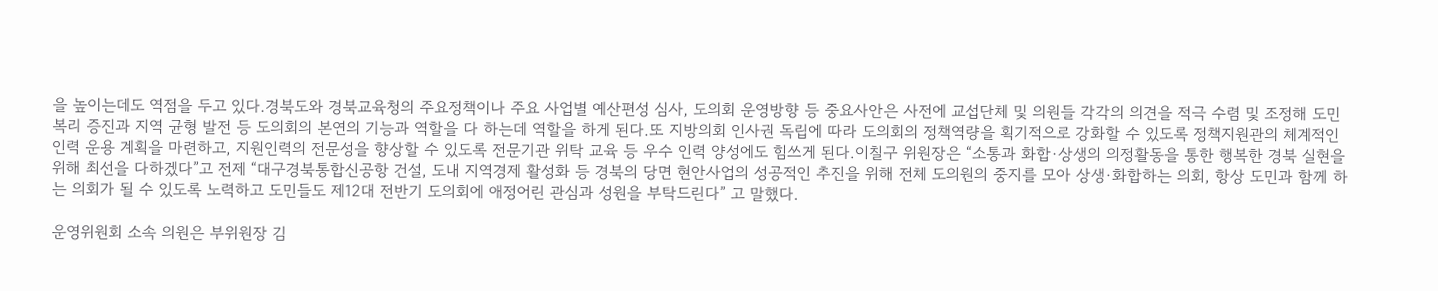을 높이는데도 역점을 두고 있다.경북도와 경북교육청의 주요정책이나 주요 사업별 예산편성 심사, 도의회 운영방향 등 중요사안은 사전에 교섭단체 및 의원들 각각의 의견을 적극 수렴 및 조정해 도민 복리 증진과 지역 균형 발전 등 도의회의 본연의 기능과 역할을 다 하는데 역할을 하게 된다.또 지방의회 인사권 독립에 따라 도의회의 정책역량을 획기적으로 강화할 수 있도록 정책지원관의 체계적인 인력 운용 계획을 마련하고, 지원인력의 전문성을 향상할 수 있도록 전문기관 위탁 교육 등 우수 인력 양성에도 힘쓰게 된다.이칠구 위원장은 “소통과 화합·상생의 의정활동을 통한 행복한 경북 실현을 위해 최선을 다하겠다”고 전제 “대구경북통합신공항 건설, 도내 지역경제 활성화 등 경북의 당면 현안사업의 성공적인 추진을 위해 전체 도의원의 중지를 모아 상생·화합하는 의회, 항상 도민과 함께 하는 의회가 될 수 있도록 노력하고 도민들도 제12대 전반기 도의회에 애정어린 관심과 성원을 부탁드린다” 고 말했다.

운영위원회 소속 의원은 부위원장 김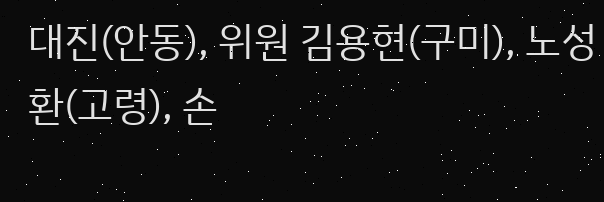대진(안동), 위원 김용현(구미), 노성환(고령), 손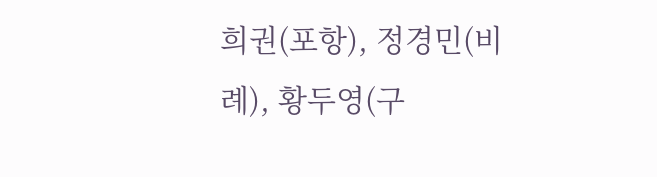희권(포항), 정경민(비례), 황두영(구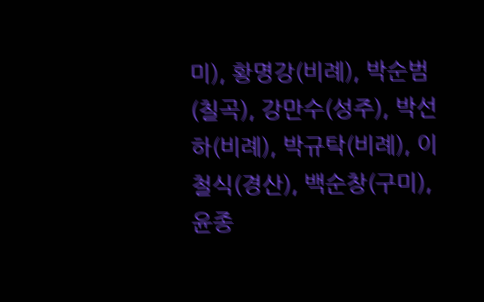미), 황명강(비례), 박순범(칠곡), 강만수(성주), 박선하(비례), 박규탁(비례), 이철식(경산), 백순창(구미), 윤종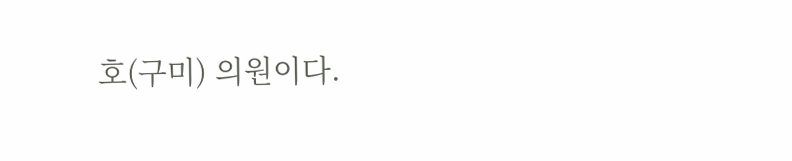호(구미) 의원이다.